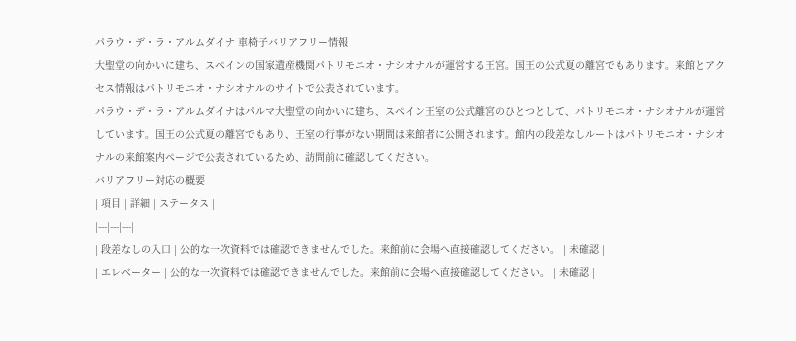パラウ・デ・ラ・アルムダイナ 車椅子バリアフリー情報
大聖堂の向かいに建ち、スペインの国家遺産機関パトリモニオ・ナシオナルが運営する王宮。国王の公式夏の離宮でもあります。来館とアクセス情報はパトリモニオ・ナシオナルのサイトで公表されています。
パラウ・デ・ラ・アルムダイナはパルマ大聖堂の向かいに建ち、スペイン王室の公式離宮のひとつとして、パトリモニオ・ナシオナルが運営しています。国王の公式夏の離宮でもあり、王室の行事がない期間は来館者に公開されます。館内の段差なしルートはパトリモニオ・ナシオナルの来館案内ページで公表されているため、訪問前に確認してください。
バリアフリー対応の概要
| 項目 | 詳細 | ステータス |
|---|---|---|
| 段差なしの入口 | 公的な一次資料では確認できませんでした。来館前に会場へ直接確認してください。 | 未確認 |
| エレベーター | 公的な一次資料では確認できませんでした。来館前に会場へ直接確認してください。 | 未確認 |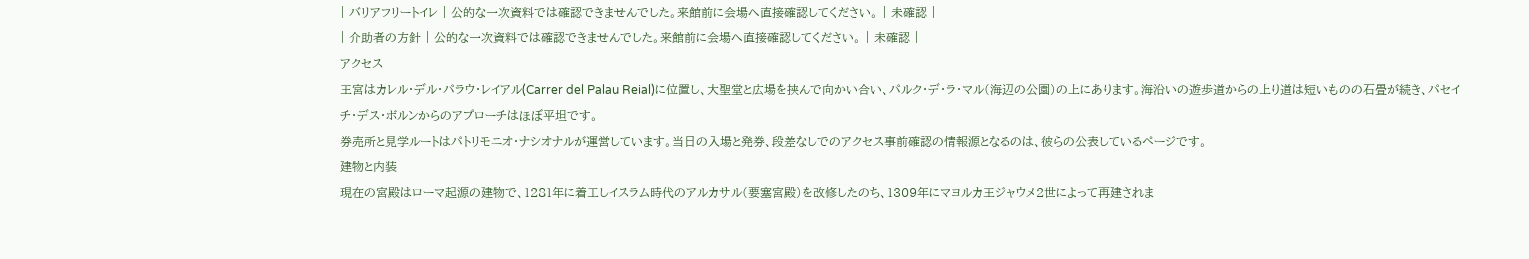| バリアフリートイレ | 公的な一次資料では確認できませんでした。来館前に会場へ直接確認してください。 | 未確認 |
| 介助者の方針 | 公的な一次資料では確認できませんでした。来館前に会場へ直接確認してください。 | 未確認 |
アクセス
王宮はカレル・デル・パラウ・レイアル(Carrer del Palau Reial)に位置し、大聖堂と広場を挟んで向かい合い、パルク・デ・ラ・マル(海辺の公園)の上にあります。海沿いの遊歩道からの上り道は短いものの石畳が続き、パセイチ・デス・ボルンからのアプローチはほぼ平坦です。
券売所と見学ルートはパトリモニオ・ナシオナルが運営しています。当日の入場と発券、段差なしでのアクセス事前確認の情報源となるのは、彼らの公表しているページです。
建物と内装
現在の宮殿はローマ起源の建物で、1281年に着工しイスラム時代のアルカサル(要塞宮殿)を改修したのち、1309年にマヨルカ王ジャウメ2世によって再建されま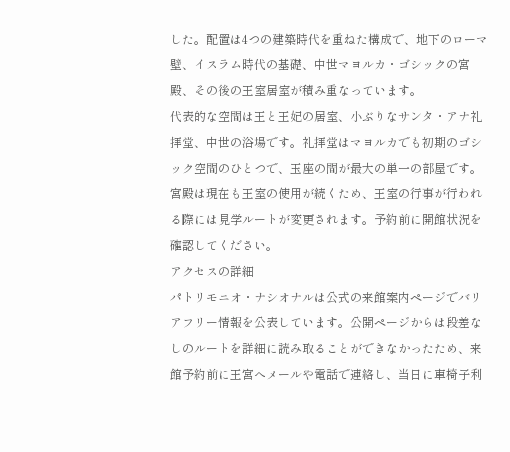した。配置は4つの建築時代を重ねた構成で、地下のローマ壁、イスラム時代の基礎、中世マヨルカ・ゴシックの宮殿、その後の王室居室が積み重なっています。
代表的な空間は王と王妃の居室、小ぶりなサンタ・アナ礼拝堂、中世の浴場です。礼拝堂はマヨルカでも初期のゴシック空間のひとつで、玉座の間が最大の単一の部屋です。
宮殿は現在も王室の使用が続くため、王室の行事が行われる際には見学ルートが変更されます。予約前に開館状況を確認してください。
アクセスの詳細
パトリモニオ・ナシオナルは公式の来館案内ページでバリアフリー情報を公表しています。公開ページからは段差なしのルートを詳細に読み取ることができなかったため、来館予約前に王宮へメールや電話で連絡し、当日に車椅子利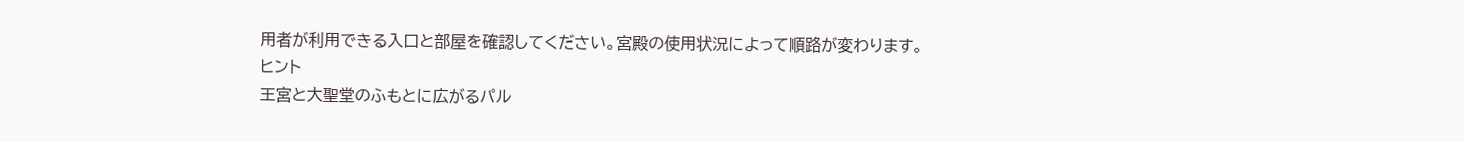用者が利用できる入口と部屋を確認してください。宮殿の使用状況によって順路が変わります。
ヒント
王宮と大聖堂のふもとに広がるパル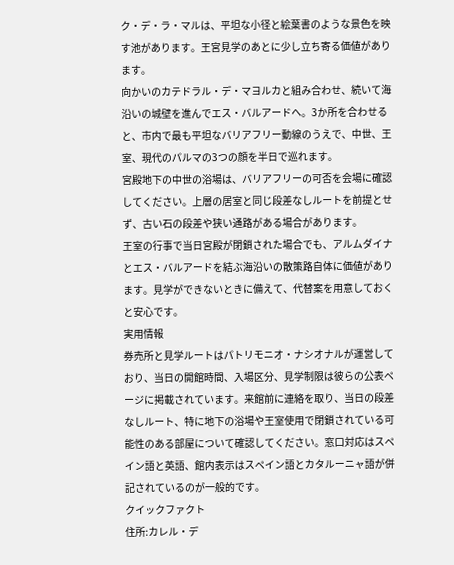ク・デ・ラ・マルは、平坦な小径と絵葉書のような景色を映す池があります。王宮見学のあとに少し立ち寄る価値があります。
向かいのカテドラル・デ・マヨルカと組み合わせ、続いて海沿いの城壁を進んでエス・バルアードへ。3か所を合わせると、市内で最も平坦なバリアフリー動線のうえで、中世、王室、現代のパルマの3つの顔を半日で巡れます。
宮殿地下の中世の浴場は、バリアフリーの可否を会場に確認してください。上層の居室と同じ段差なしルートを前提とせず、古い石の段差や狭い通路がある場合があります。
王室の行事で当日宮殿が閉鎖された場合でも、アルムダイナとエス・バルアードを結ぶ海沿いの散策路自体に価値があります。見学ができないときに備えて、代替案を用意しておくと安心です。
実用情報
券売所と見学ルートはパトリモニオ・ナシオナルが運営しており、当日の開館時間、入場区分、見学制限は彼らの公表ページに掲載されています。来館前に連絡を取り、当日の段差なしルート、特に地下の浴場や王室使用で閉鎖されている可能性のある部屋について確認してください。窓口対応はスペイン語と英語、館内表示はスペイン語とカタルーニャ語が併記されているのが一般的です。
クイックファクト
住所:カレル・デ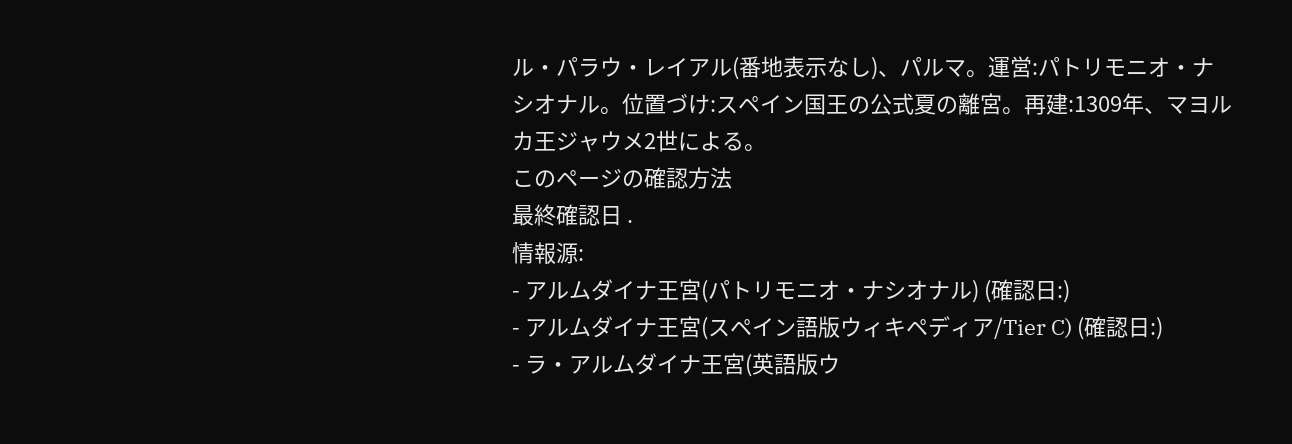ル・パラウ・レイアル(番地表示なし)、パルマ。運営:パトリモニオ・ナシオナル。位置づけ:スペイン国王の公式夏の離宮。再建:1309年、マヨルカ王ジャウメ2世による。
このページの確認方法
最終確認日 .
情報源:
- アルムダイナ王宮(パトリモニオ・ナシオナル) (確認日:)
- アルムダイナ王宮(スペイン語版ウィキペディア/Tier C) (確認日:)
- ラ・アルムダイナ王宮(英語版ウ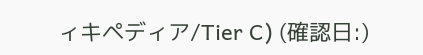ィキペディア/Tier C) (確認日:)